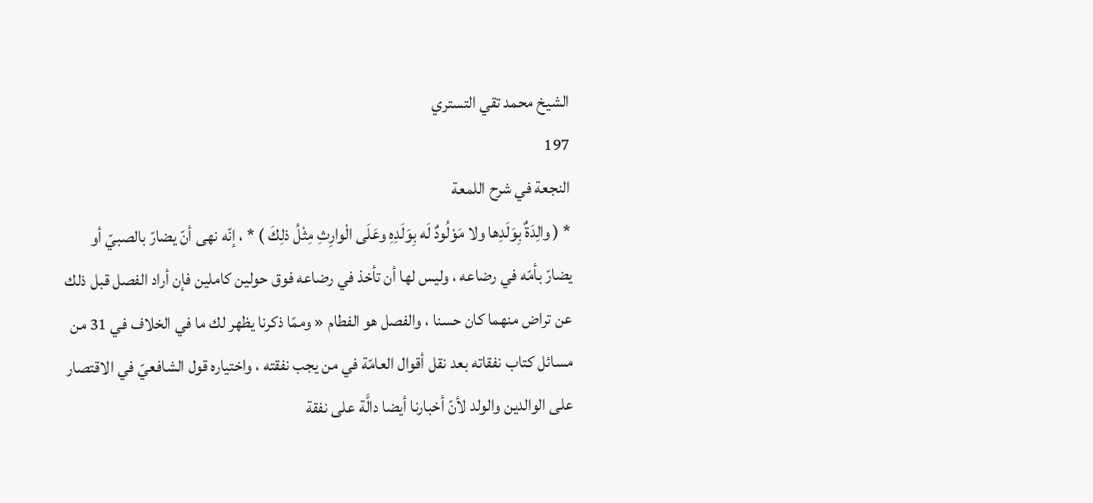الشيخ محمد تقي التستري
197
النجعة في شرح اللمعة
* ( والِدَةٌ بِوَلَدِها ولا مَوْلُودٌ لَه بِوَلَدِهِ وعَلَى الْوارِثِ مِثْلُ ذلِكَ ) * ، إنّه نهى أنّ يضارّ بالصبيّ أو يضارّ بأمّه في رضاعه ، وليس لها أن تأخذ في رضاعه فوق حولين كاملين فإن أراد الفصل قبل ذلك عن تراض منهما كان حسنا ، والفصل هو الفطام « وممّا ذكرنا يظهر لك ما في الخلاف في 31 من مسائل كتاب نفقاته بعد نقل أقوال العامّة في من يجب نفقته ، واختياره قول الشافعيّ في الاقتصار على الوالدين والولد لأنّ أخبارنا أيضا دالَّة على نفقة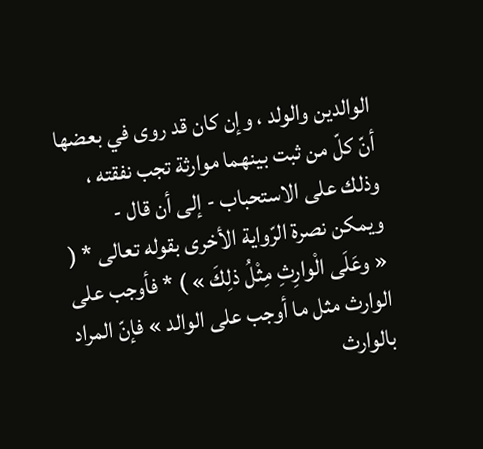الوالدين والولد ، وإن كان قد روى في بعضها أنّ كلّ من ثبت بينهما موارثة تجب نفقته ، وذلك على الاستحباب - إلى أن قال - ويمكن نصرة الرّواية الأخرى بقوله تعالى * ( « وعَلَى الْوارِثِ مِثْلُ ذلِكَ » ) * فأوجب على الوارث مثل ما أوجب على الوالد » فإنّ المراد بالوارث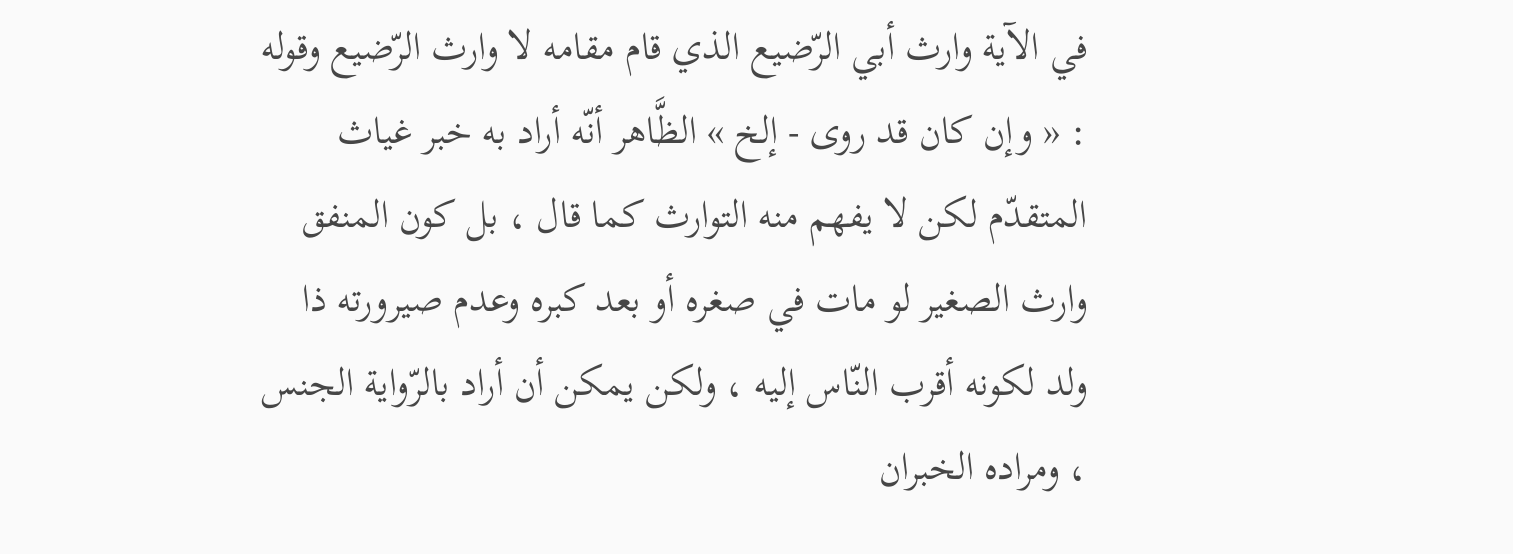في الآية وارث أبي الرّضيع الذي قام مقامه لا وارث الرّضيع وقوله : « وإن كان قد روى - إلخ » الظَّاهر أنّه أراد به خبر غياث المتقدّم لكن لا يفهم منه التوارث كما قال ، بل كون المنفق وارث الصغير لو مات في صغره أو بعد كبره وعدم صيرورته ذا ولد لكونه أقرب النّاس إليه ، ولكن يمكن أن أراد بالرّواية الجنس ، ومراده الخبران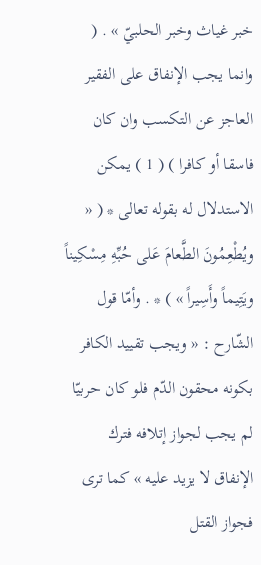خبر غياث وخبر الحلبيّ » . ( وانما يجب الإنفاق على الفقير العاجز عن التكسب وان كان فاسقا أو كافرا ) ( 1 ) يمكن الاستدلال له بقوله تعالى * ( « ويُطْعِمُونَ الطَّعامَ عَلى حُبِّهِ مِسْكِيناً ويَتِيماً وأَسِيراً » ) * . وأمّا قول الشّارح : « ويجب تقييد الكافر بكونه محقون الدّم فلو كان حربيّا لم يجب لجواز إتلافه فترك الإنفاق لا يزيد عليه » كما ترى فجواز القتل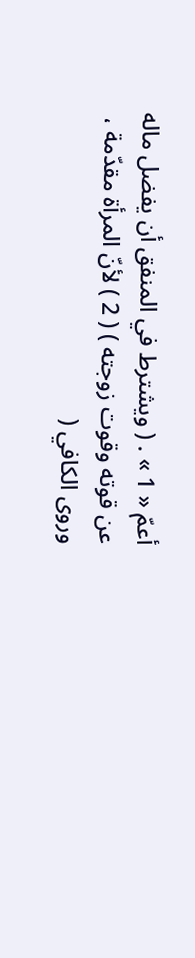أعمّ « 1 » . ( ويشترط في المنفق أن يفضل ماله عن قوته وقوت زوجته ) ( 2 ) لأنّ المرأة مقدّمة ، وروى الكافي (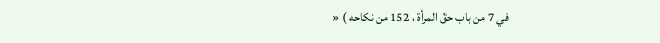في 7 من باب حقّ المرأة ، 152 من نكاحه ) «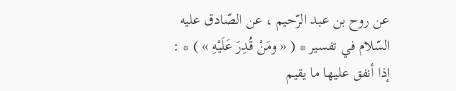عن روح بن عبد الرّحيم ، عن الصّادق عليه السّلام في تفسير * ( « ومَنْ قُدِرَ عَلَيْهِ » ) * : إذا أنفق عليها ما يقيم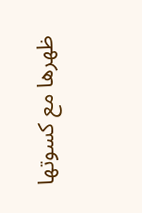ظهرها مع كسوتها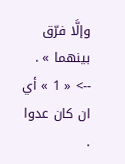وإلَّا فرّق بينهما » .
--> « 1 » أي ان كان عدوا .